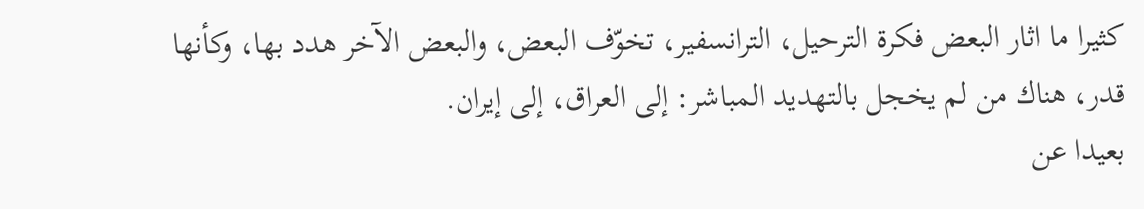كثيرا ما اثار البعض فكرة الترحيل، الترانسفير، تخوّف البعض، والبعض الآخر هدد بها، وكأنها قدر، هناك من لم يخجل بالتهديد المباشر: إلى العراق، إلى إيران.
بعيدا عن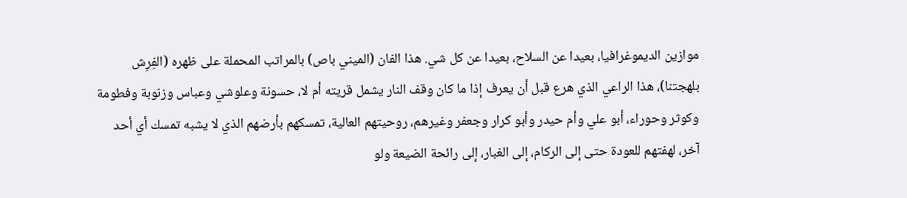موازين الديموغرافيا، بعيدا عن السلاح، بعيدا عن كل شي. هذا الفان (الميني باص) بالمراتب المحملة على ظهره (الفِرِش بلهجتنا)، هذا الراعي الذي هرع قبل أن يعرف إذا ما كان وقف النار يشمل قريته أم لا، حسونة وعلوشي وعباس وزنوبة وفطومة وكوثر وحوراء، أبو علي وأم حيدر وأبو كرار وجعفر وغيرهم، روحيتهم العالية، تمسكهم بأرضهم الذي لا يشبه تمسك أي أحد آخر، لهفتهم للعودة حتى إلى الركام، إلى الغبار، إلى رائحة الضيعة ولو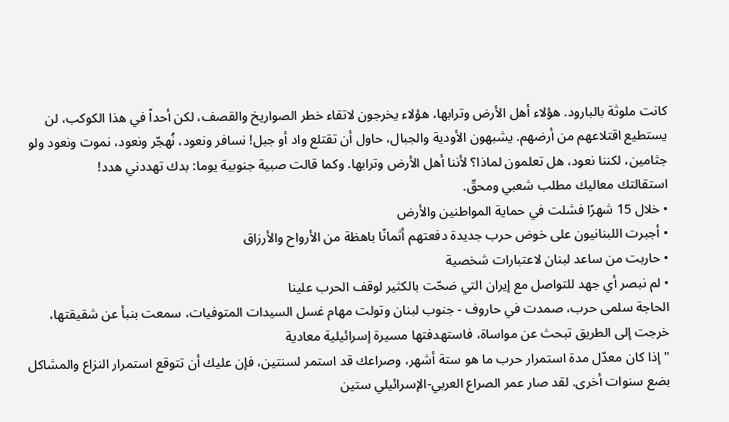كانت ملوثة بالبارود. هؤلاء أهل الأرض وترابها، هؤلاء يخرجون لاتقاء خطر الصواريخ والقصف، لكن أحداً في هذا الكوكب، لن يستطيع اقتلاعهم من أرضهم. يشبهون الأودية والجبال، حاول أن تقتلع واد أو جبل! نسافر ونعود، نُهجّر ونعود، نموت ونعود ولو جثامين، لكننا نعود، هل تعلمون لماذا؟ لأننا أهل الأرض وترابها. وكما قالت صبية جنوبية يوما: بدك تهددني هدد!
استقالتك معاليك مطلب شعبي ومحقّ.
• خلال 15 شهرًا فشلت في حماية المواطنين والأرض
• أجبرت اللبنانيون على خوض حرب جديدة دفعتهم أثمانًا باهظة من الأرواح والأرزاق
• حاربت من ساعد لبنان لاعتبارات شخصية
• لم نبصر أي جهد للتواصل مع إيران التي ضحّت بالكثير لوقف الحرب علينا
الحاجة سلمى حرب، صمدت في حاروف - جنوب لبنان وتولت مهام غسل السيدات المتوفيات، سمعت بنبأ عن شقيقتها، خرجت إلى الطريق تبحث عن مواساة، فاستهدفتها مسيرة إسرائيلية معادية
"إذا كان معدّل مدة استمرار حرب ما هو ستة أشهر، وصراعك قد استمر لسنتين، فإن عليك أن تتوقع استمرار النزاع والمشاكل بضع سنوات أخرى. لقد صار عمر الصراع العربي-الإسرائيلي ستين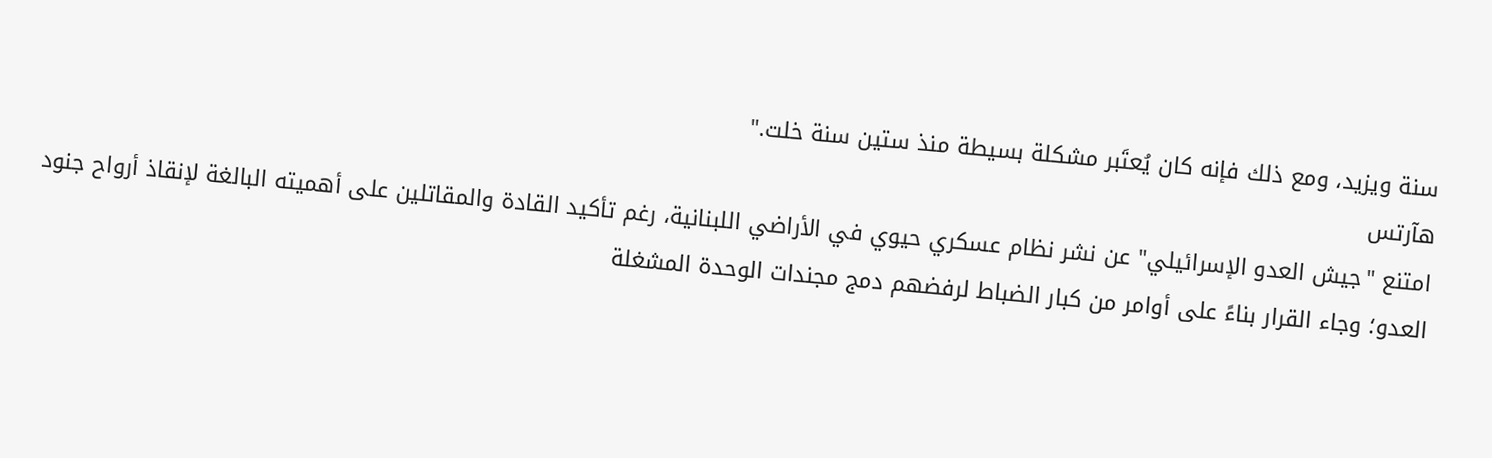سنة ويزيد، ومع ذلك فإنه كان يُعتَبر مشكلة بسيطة منذ ستين سنة خلت."
هآرتس
امتنع "جيش العدو الإسرائيلي" عن نشر نظام عسكري حيوي في الأراضي اللبنانية، رغم تأكيد القادة والمقاتلين على أهميته البالغة لإنقاذ أرواح جنود العدو؛ وجاء القرار بناءً على أوامر من كبار الضباط لرفضهم دمج مجندات الوحدة المشغلة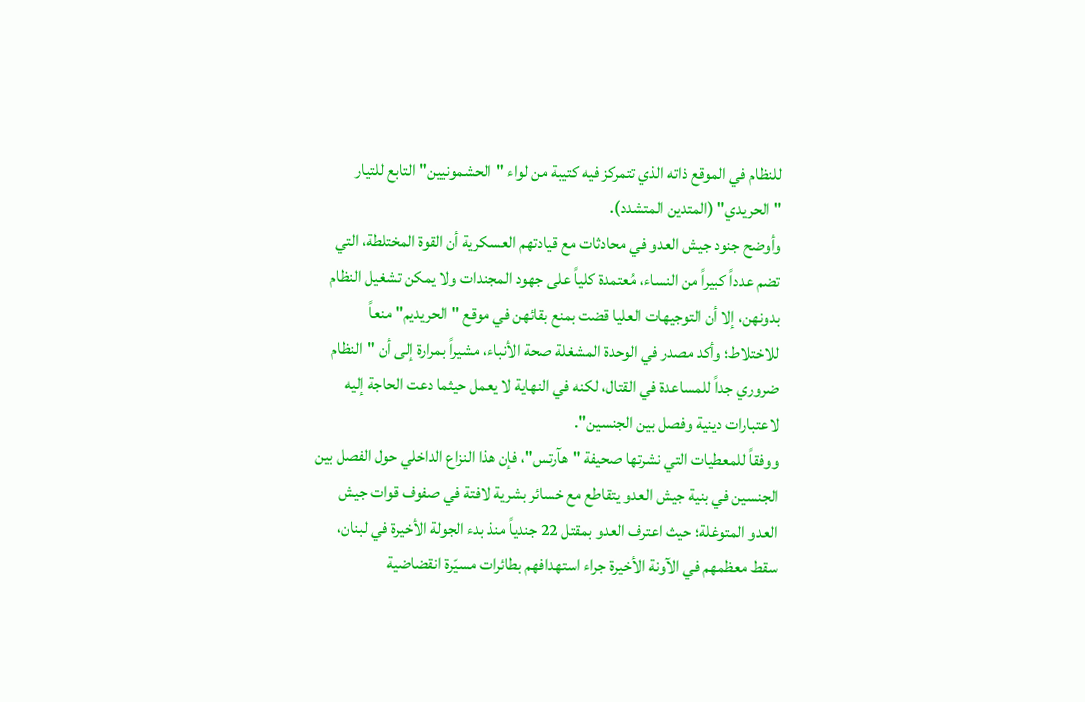للنظام في الموقع ذاته الذي تتمركز فيه كتيبة من لواء "الحشمونيين" التابع للتيار "الحريدي" (المتدين المتشدد).
وأوضح جنود جيش العدو في محادثات مع قيادتهم العسكرية أن القوة المختلطة، التي تضم عدداً كبيراً من النساء، مُعتمدة كلياً على جهود المجندات ولا يمكن تشغيل النظام بدونهن، إلا أن التوجيهات العليا قضت بمنع بقائهن في موقع "الحريديم" منعاً للاختلاط؛ وأكد مصدر في الوحدة المشغلة صحة الأنباء، مشيراً بمرارة إلى أن "النظام ضروري جداً للمساعدة في القتال، لكنه في النهاية لا يعمل حيثما دعت الحاجة إليه لاعتبارات دينية وفصل بين الجنسين".
ووفقاً للمعطيات التي نشرتها صحيفة "هآرتس"، فإن هذا النزاع الداخلي حول الفصل بين الجنسين في بنية جيش العدو يتقاطع مع خسائر بشرية لافتة في صفوف قوات جيش العدو المتوغلة؛ حيث اعترف العدو بمقتل 22 جندياً منذ بدء الجولة الأخيرة في لبنان، سقط معظمهم في الآونة الأخيرة جراء استهدافهم بطائرات مسيّرة انقضاضية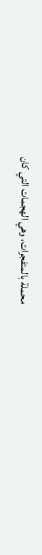محملة بالمتفجرات، وهي الهجمات التي كان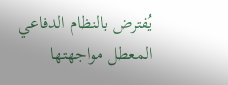يُفترض بالنظام الدفاعي المعطل مواجهتها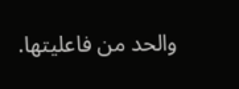والحد من فاعليتها.